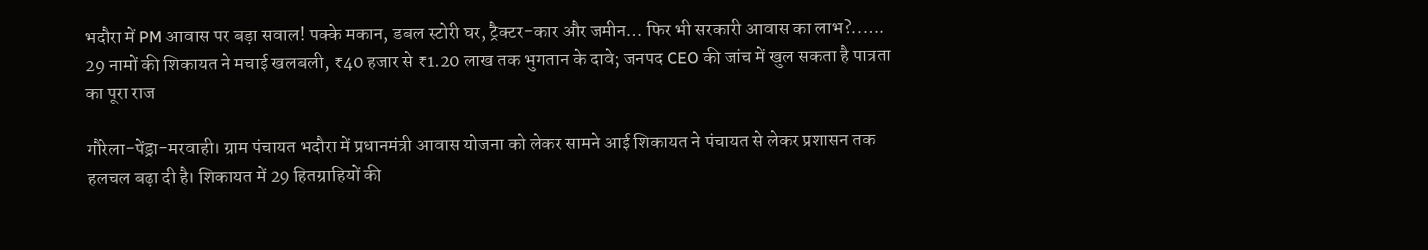भदौरा में PM आवास पर बड़ा सवाल! पक्के मकान, डबल स्टोरी घर, ट्रैक्टर-कार और जमीन… फिर भी सरकारी आवास का लाभ?..….
29 नामों की शिकायत ने मचाई खलबली, ₹40 हजार से ₹1.20 लाख तक भुगतान के दावे; जनपद CEO की जांच में खुल सकता है पात्रता का पूरा राज

गौरेला-पेंड्रा-मरवाही। ग्राम पंचायत भदौरा में प्रधानमंत्री आवास योजना को लेकर सामने आई शिकायत ने पंचायत से लेकर प्रशासन तक हलचल बढ़ा दी है। शिकायत में 29 हितग्राहियों की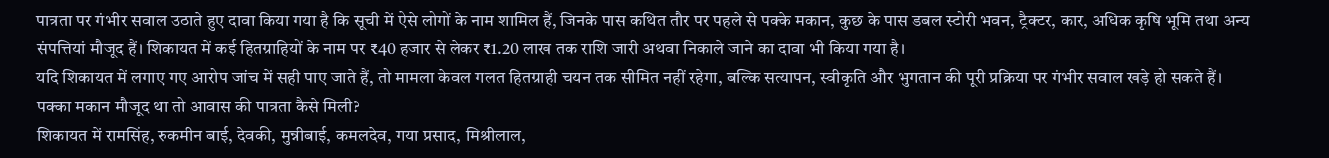पात्रता पर गंभीर सवाल उठाते हुए दावा किया गया है कि सूची में ऐसे लोगों के नाम शामिल हैं, जिनके पास कथित तौर पर पहले से पक्के मकान, कुछ के पास डबल स्टोरी भवन, ट्रैक्टर, कार, अधिक कृषि भूमि तथा अन्य संपत्तियां मौजूद हैं। शिकायत में कई हितग्राहियों के नाम पर ₹40 हजार से लेकर ₹1.20 लाख तक राशि जारी अथवा निकाले जाने का दावा भी किया गया है।
यदि शिकायत में लगाए गए आरोप जांच में सही पाए जाते हैं, तो मामला केवल गलत हितग्राही चयन तक सीमित नहीं रहेगा, बल्कि सत्यापन, स्वीकृति और भुगतान की पूरी प्रक्रिया पर गंभीर सवाल खड़े हो सकते हैं।
पक्का मकान मौजूद था तो आवास की पात्रता कैसे मिली?
शिकायत में रामसिंह, रुकमीन बाई, देवकी, मुन्नीबाई, कमलदेव, गया प्रसाद, मिश्रीलाल,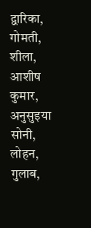द्वारिका, गोमती, शीला, आशीष कुमार, अनुसुइया सोनी, लोहन, गुलाब,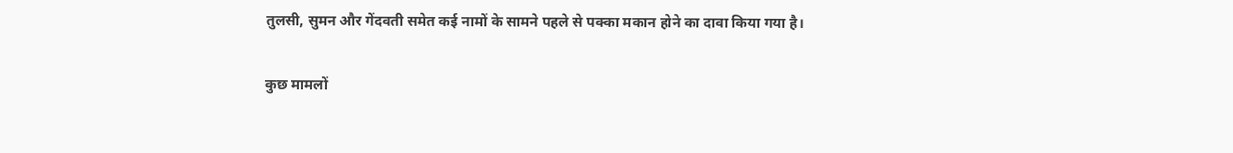तुलसी, सुमन और गेंदवती समेत कई नामों के सामने पहले से पक्का मकान होने का दावा किया गया है।

कुछ मामलों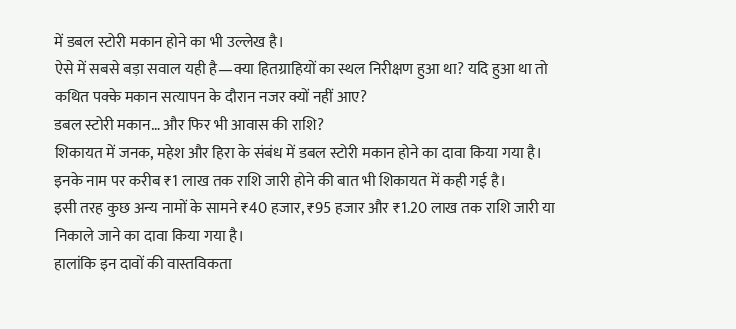में डबल स्टोरी मकान होने का भी उल्लेख है।
ऐसे में सबसे बड़ा सवाल यही है—क्या हितग्राहियों का स्थल निरीक्षण हुआ था? यदि हुआ था तो कथित पक्के मकान सत्यापन के दौरान नजर क्यों नहीं आए?
डबल स्टोरी मकान… और फिर भी आवास की राशि?
शिकायत में जनक, महेश और हिरा के संबंध में डबल स्टोरी मकान होने का दावा किया गया है। इनके नाम पर करीब ₹1 लाख तक राशि जारी होने की बात भी शिकायत में कही गई है।
इसी तरह कुछ अन्य नामों के सामने ₹40 हजार, ₹95 हजार और ₹1.20 लाख तक राशि जारी या निकाले जाने का दावा किया गया है।
हालांकि इन दावों की वास्तविकता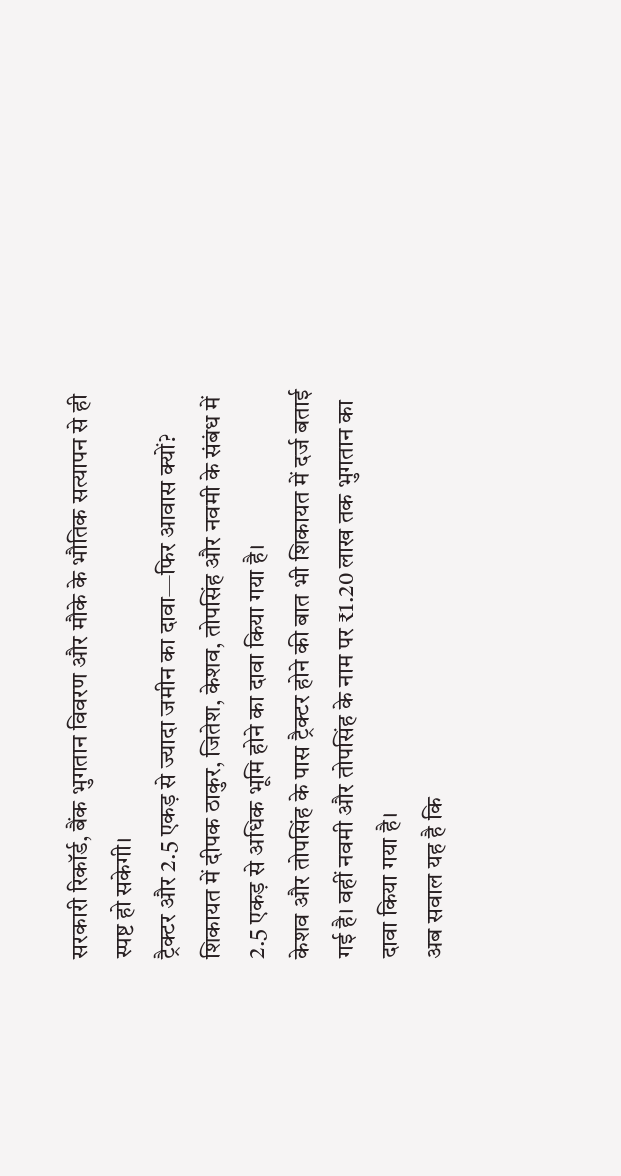सरकारी रिकॉर्ड, बैंक भुगतान विवरण और मौके के भौतिक सत्यापन से ही स्पष्ट हो सकेगी।
ट्रैक्टर और 2.5 एकड़ से ज्यादा जमीन का दावा—फिर आवास क्यों?
शिकायत में दीपक ठाकुर, जितेश, केशव, तोपसिंह और नवमी के संबंध में 2.5 एकड़ से अधिक भूमि होने का दावा किया गया है।
केशव और तोपसिंह के पास ट्रैक्टर होने की बात भी शिकायत में दर्ज बताई गई है। वहीं नवमी और तोपसिंह के नाम पर ₹1.20 लाख तक भुगतान का दावा किया गया है।
अब सवाल यह है कि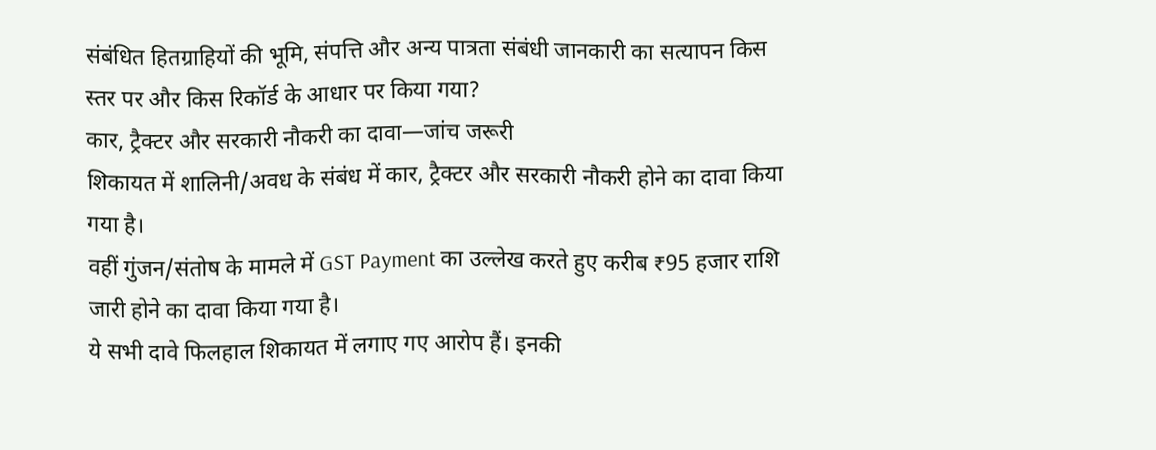संबंधित हितग्राहियों की भूमि, संपत्ति और अन्य पात्रता संबंधी जानकारी का सत्यापन किस स्तर पर और किस रिकॉर्ड के आधार पर किया गया?
कार, ट्रैक्टर और सरकारी नौकरी का दावा—जांच जरूरी
शिकायत में शालिनी/अवध के संबंध में कार, ट्रैक्टर और सरकारी नौकरी होने का दावा किया गया है।
वहीं गुंजन/संतोष के मामले में GST Payment का उल्लेख करते हुए करीब ₹95 हजार राशि जारी होने का दावा किया गया है।
ये सभी दावे फिलहाल शिकायत में लगाए गए आरोप हैं। इनकी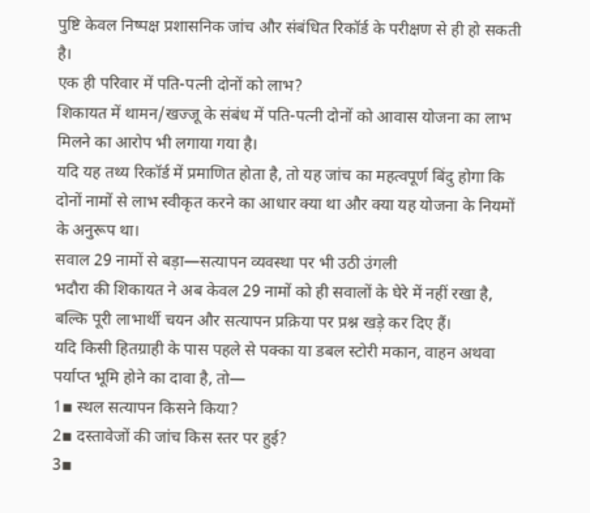पुष्टि केवल निष्पक्ष प्रशासनिक जांच और संबंधित रिकॉर्ड के परीक्षण से ही हो सकती है।
एक ही परिवार में पति-पत्नी दोनों को लाभ?
शिकायत में थामन/खज्जू के संबंध में पति-पत्नी दोनों को आवास योजना का लाभ मिलने का आरोप भी लगाया गया है।
यदि यह तथ्य रिकॉर्ड में प्रमाणित होता है, तो यह जांच का महत्वपूर्ण बिंदु होगा कि दोनों नामों से लाभ स्वीकृत करने का आधार क्या था और क्या यह योजना के नियमों के अनुरूप था।
सवाल 29 नामों से बड़ा—सत्यापन व्यवस्था पर भी उठी उंगली
भदौरा की शिकायत ने अब केवल 29 नामों को ही सवालों के घेरे में नहीं रखा है, बल्कि पूरी लाभार्थी चयन और सत्यापन प्रक्रिया पर प्रश्न खड़े कर दिए हैं।
यदि किसी हितग्राही के पास पहले से पक्का या डबल स्टोरी मकान, वाहन अथवा पर्याप्त भूमि होने का दावा है, तो—
1▪ स्थल सत्यापन किसने किया?
2▪ दस्तावेजों की जांच किस स्तर पर हुई?
3▪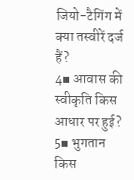जियो-टैगिंग में क्या तस्वीरें दर्ज हैं?
4▪ आवास की स्वीकृति किस आधार पर हुई?
5▪ भुगतान किस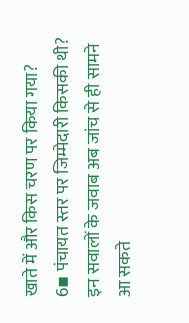खाते में और किस चरण पर किया गया?
6▪ पंचायत स्तर पर जिम्मेदारी किसकी थी?
इन सवालों के जवाब अब जांच से ही सामने आ सकते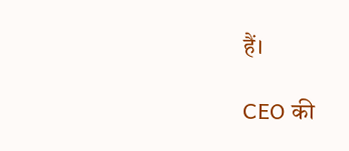हैं।

CEO की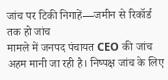जांच पर टिकी निगाहें—जमीन से रिकॉर्ड तक हो जांच
मामले में जनपद पंचायत CEO की जांच अहम मानी जा रही है। निष्पक्ष जांच के लिए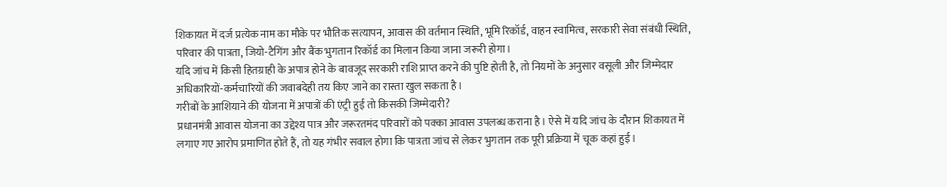शिकायत में दर्ज प्रत्येक नाम का मौके पर भौतिक सत्यापन, आवास की वर्तमान स्थिति, भूमि रिकॉर्ड, वाहन स्वामित्व, सरकारी सेवा संबंधी स्थिति, परिवार की पात्रता, जियो-टैगिंग और बैंक भुगतान रिकॉर्ड का मिलान किया जाना जरूरी होगा।
यदि जांच में किसी हितग्राही के अपात्र होने के बावजूद सरकारी राशि प्राप्त करने की पुष्टि होती है, तो नियमों के अनुसार वसूली और जिम्मेदार अधिकारियों-कर्मचारियों की जवाबदेही तय किए जाने का रास्ता खुल सकता है।
गरीबों के आशियाने की योजना में अपात्रों की एंट्री हुई तो किसकी जिम्मेदारी?
प्रधानमंत्री आवास योजना का उद्देश्य पात्र और जरूरतमंद परिवारों को पक्का आवास उपलब्ध कराना है। ऐसे में यदि जांच के दौरान शिकायत में लगाए गए आरोप प्रमाणित होते हैं, तो यह गंभीर सवाल होगा कि पात्रता जांच से लेकर भुगतान तक पूरी प्रक्रिया में चूक कहां हुई।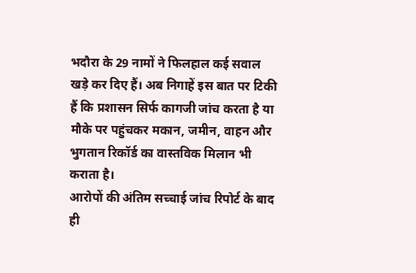भदौरा के 29 नामों ने फिलहाल कई सवाल खड़े कर दिए हैं। अब निगाहें इस बात पर टिकी हैं कि प्रशासन सिर्फ कागजी जांच करता है या मौके पर पहुंचकर मकान, जमीन, वाहन और भुगतान रिकॉर्ड का वास्तविक मिलान भी कराता है।
आरोपों की अंतिम सच्चाई जांच रिपोर्ट के बाद ही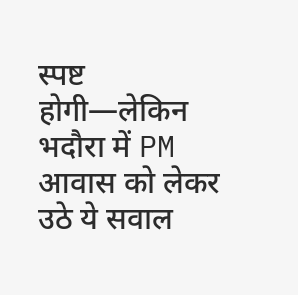स्पष्ट होगी—लेकिन भदौरा में PM आवास को लेकर उठे ये सवाल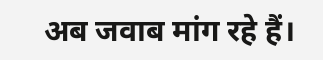अब जवाब मांग रहे हैं।